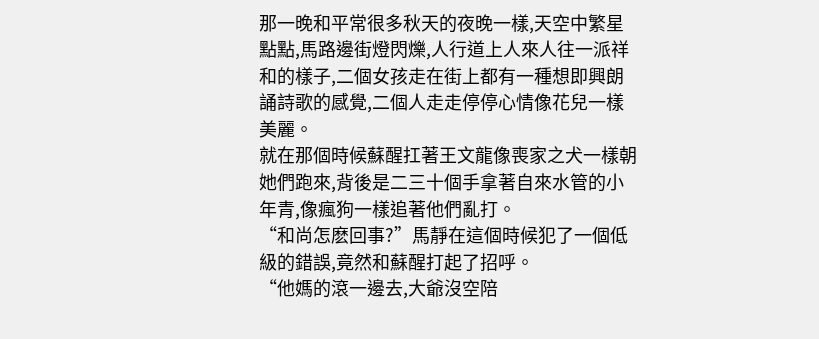那一晚和平常很多秋天的夜晚一樣,天空中繁星點點,馬路邊街燈閃爍,人行道上人來人往一派祥和的樣子,二個女孩走在街上都有一種想即興朗誦詩歌的感覺,二個人走走停停心情像花兒一樣美麗。
就在那個時候蘇醒扛著王文龍像喪家之犬一樣朝她們跑來,背後是二三十個手拿著自來水管的小年青,像瘋狗一樣追著他們亂打。
“和尚怎麽回事?”馬靜在這個時候犯了一個低級的錯誤,竟然和蘇醒打起了招呼。
“他媽的滾一邊去,大爺沒空陪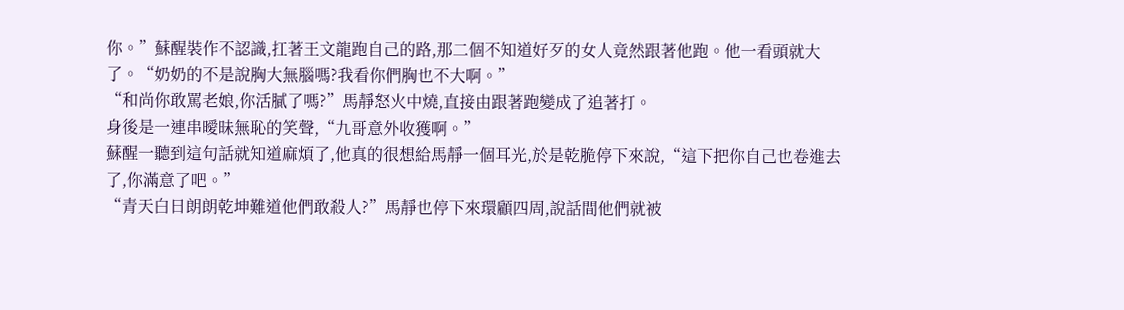你。”蘇醒裝作不認識,扛著王文龍跑自己的路,那二個不知道好歹的女人竟然跟著他跑。他一看頭就大了。“奶奶的不是說胸大無腦嗎?我看你們胸也不大啊。”
“和尚你敢罵老娘,你活膩了嗎?”馬靜怒火中燒,直接由跟著跑變成了追著打。
身後是一連串曖昧無恥的笑聲,“九哥意外收獲啊。”
蘇醒一聽到這句話就知道麻煩了,他真的很想給馬靜一個耳光,於是乾脆停下來說,“這下把你自己也卷進去了,你滿意了吧。”
“青天白日朗朗乾坤難道他們敢殺人?”馬靜也停下來環顧四周,說話間他們就被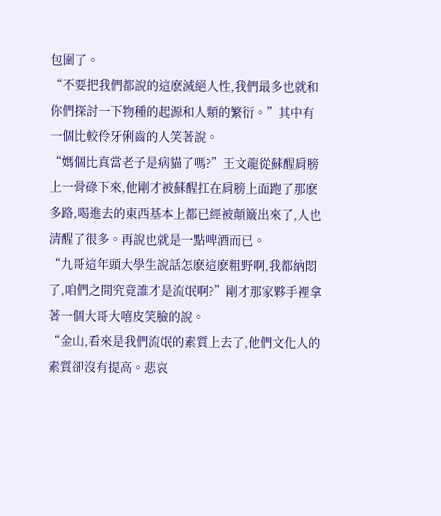包圍了。
“不要把我們都說的這麽滅絕人性,我們最多也就和你們探討一下物種的起源和人類的繁衍。”其中有一個比較伶牙俐齒的人笑著說。
“媽個比真當老子是病貓了嗎?”王文龍從蘇醒肩膀上一骨碌下來,他剛才被蘇醒扛在肩膀上面跑了那麽多路,喝進去的東西基本上都已經被顛簸出來了,人也清醒了很多。再說也就是一點啤酒而已。
“九哥這年頭大學生說話怎麽這麽粗野啊,我都納悶了,咱們之間究竟誰才是流氓啊?”剛才那家夥手裡拿著一個大哥大嘻皮笑臉的說。
“金山,看來是我們流氓的素質上去了,他們文化人的素質卻沒有提高。悲哀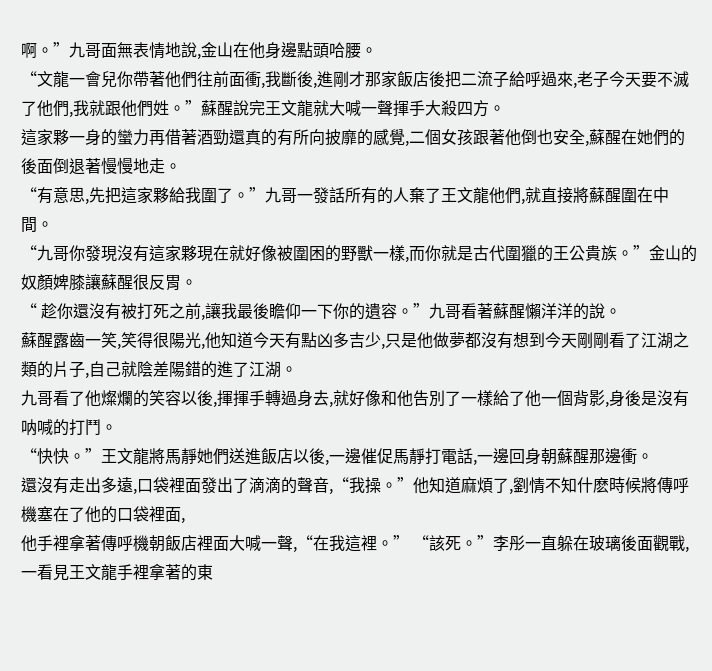啊。”九哥面無表情地說,金山在他身邊點頭哈腰。
“文龍一會兒你帶著他們往前面衝,我斷後,進剛才那家飯店後把二流子給呼過來,老子今天要不滅了他們,我就跟他們姓。”蘇醒說完王文龍就大喊一聲揮手大殺四方。
這家夥一身的蠻力再借著酒勁還真的有所向披靡的感覺,二個女孩跟著他倒也安全,蘇醒在她們的後面倒退著慢慢地走。
“有意思,先把這家夥給我圍了。”九哥一發話所有的人棄了王文龍他們,就直接將蘇醒圍在中間。
“九哥你發現沒有這家夥現在就好像被圍困的野獸一樣,而你就是古代圍獵的王公貴族。”金山的奴顏婢膝讓蘇醒很反胃。
“ 趁你還沒有被打死之前,讓我最後瞻仰一下你的遺容。”九哥看著蘇醒懶洋洋的說。
蘇醒露齒一笑,笑得很陽光,他知道今天有點凶多吉少,只是他做夢都沒有想到今天剛剛看了江湖之類的片子,自己就陰差陽錯的進了江湖。
九哥看了他燦爛的笑容以後,揮揮手轉過身去,就好像和他告別了一樣給了他一個背影,身後是沒有呐喊的打鬥。
“快快。”王文龍將馬靜她們送進飯店以後,一邊催促馬靜打電話,一邊回身朝蘇醒那邊衝。
還沒有走出多遠,口袋裡面發出了滴滴的聲音,“我操。”他知道麻煩了,劉情不知什麽時候將傳呼機塞在了他的口袋裡面,
他手裡拿著傳呼機朝飯店裡面大喊一聲,“在我這裡。” “該死。”李彤一直躲在玻璃後面觀戰,一看見王文龍手裡拿著的東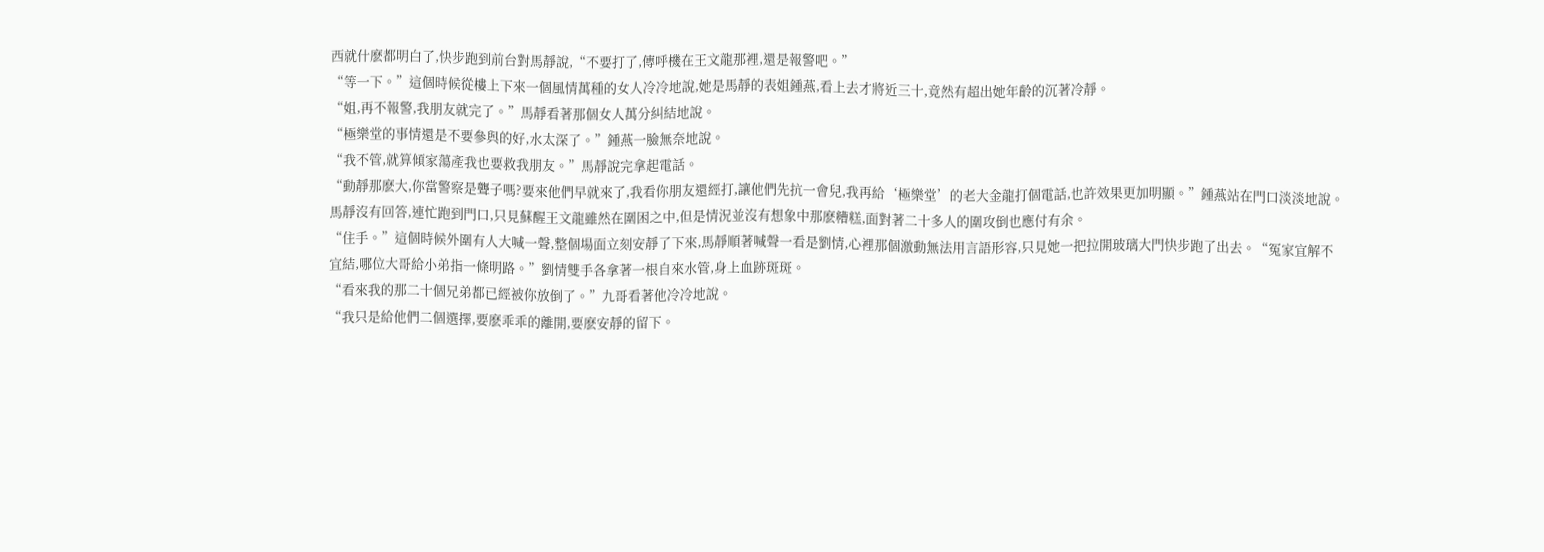西就什麽都明白了,快步跑到前台對馬靜說,“不要打了,傳呼機在王文龍那裡,還是報警吧。”
“等一下。”這個時候從樓上下來一個風情萬種的女人冷冷地說,她是馬靜的表姐鍾燕,看上去才將近三十,竟然有超出她年齡的沉著冷靜。
“姐,再不報警,我朋友就完了。”馬靜看著那個女人萬分糾結地說。
“極樂堂的事情還是不要參與的好,水太深了。”鍾燕一臉無奈地說。
“我不管,就算傾家蕩產我也要救我朋友。”馬靜說完拿起電話。
“動靜那麽大,你當警察是聾子嗎?要來他們早就來了,我看你朋友還經打,讓他們先抗一會兒,我再給‘極樂堂’的老大金龍打個電話,也許效果更加明顯。”鍾燕站在門口淡淡地說。
馬靜沒有回答,連忙跑到門口,只見蘇醒王文龍雖然在圍困之中,但是情況並沒有想象中那麽糟糕,面對著二十多人的圍攻倒也應付有余。
“住手。”這個時候外圍有人大喊一聲,整個場面立刻安靜了下來,馬靜順著喊聲一看是劉情,心裡那個激動無法用言語形容,只見她一把拉開玻璃大門快步跑了出去。“冤家宜解不宜結,哪位大哥給小弟指一條明路。”劉情雙手各拿著一根自來水管,身上血跡斑斑。
“看來我的那二十個兄弟都已經被你放倒了。”九哥看著他冷冷地說。
“我只是給他們二個選擇,要麽乖乖的離開,要麽安靜的留下。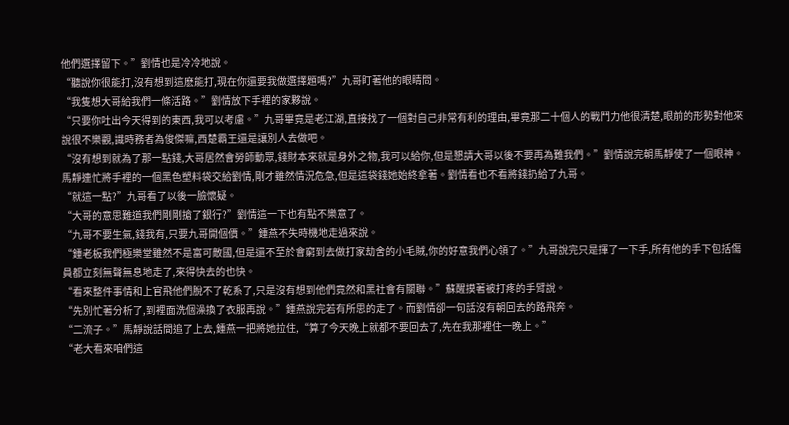他們選擇留下。”劉情也是冷冷地說。
“聽說你很能打,沒有想到這麽能打,現在你還要我做選擇題嗎?”九哥盯著他的眼睛問。
“我隻想大哥給我們一條活路。”劉情放下手裡的家夥說。
“只要你吐出今天得到的東西,我可以考慮。”九哥畢竟是老江湖,直接找了一個對自己非常有利的理由,畢竟那二十個人的戰鬥力他很清楚,眼前的形勢對他來說很不樂觀,識時務者為俊傑嘛,西楚霸王還是讓別人去做吧。
“沒有想到就為了那一點錢,大哥居然會勞師動眾,錢財本來就是身外之物,我可以給你,但是懇請大哥以後不要再為難我們。”劉情說完朝馬靜使了一個眼神。
馬靜連忙將手裡的一個黑色塑料袋交給劉情,剛才雖然情況危急,但是這袋錢她始終拿著。劉情看也不看將錢扔給了九哥。
“就這一點?”九哥看了以後一臉懷疑。
“大哥的意思難道我們剛剛搶了銀行?”劉情這一下也有點不樂意了。
“九哥不要生氣,錢我有,只要九哥開個價。”鍾燕不失時機地走過來說。
“鍾老板我們極樂堂雖然不是富可敵國,但是還不至於會窮到去做打家劫舍的小毛賊,你的好意我們心領了。”九哥說完只是揮了一下手,所有他的手下包括傷員都立刻無聲無息地走了,來得快去的也快。
“看來整件事情和上官飛他們脫不了乾系了,只是沒有想到他們竟然和黑社會有關聯。”蘇醒摸著被打疼的手臂說。
“先別忙著分析了,到裡面洗個澡換了衣服再說。”鍾燕說完若有所思的走了。而劉情卻一句話沒有朝回去的路飛奔。
“二流子。”馬靜說話間追了上去,鍾燕一把將她拉住,“算了今天晚上就都不要回去了,先在我那裡住一晚上。”
“老大看來咱們這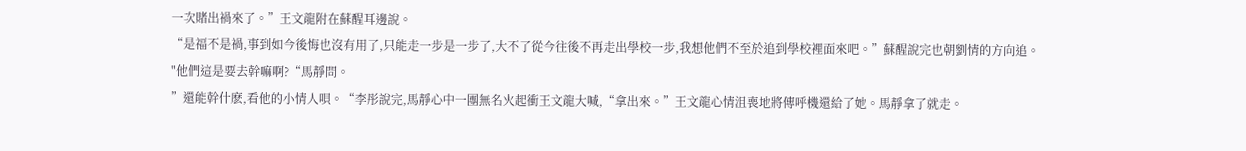一次賭出禍來了。”王文龍附在蘇醒耳邊說。
“是福不是禍,事到如今後悔也沒有用了,只能走一步是一步了,大不了從今往後不再走出學校一步,我想他們不至於追到學校裡面來吧。”蘇醒說完也朝劉情的方向追。
"他們這是要去幹嘛啊?“馬靜問。
”還能幹什麽,看他的小情人唄。“李彤說完,馬靜心中一團無名火起衝王文龍大喊,“拿出來。”王文龍心情沮喪地將傳呼機還給了她。馬靜拿了就走。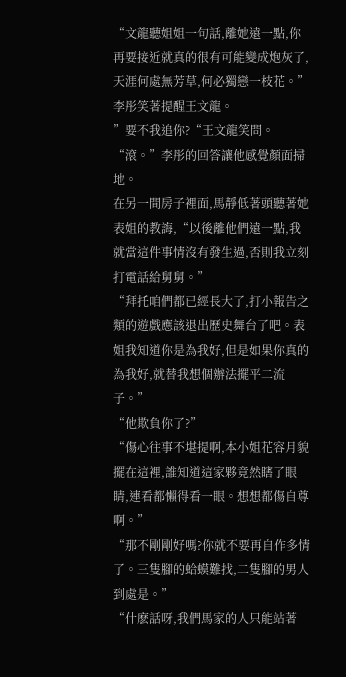“文龍聽姐姐一句話,離她遠一點,你再要接近就真的很有可能變成炮灰了,天涯何處無芳草,何必獨戀一枝花。”李彤笑著提醒王文龍。
”要不我追你?“王文龍笑問。
“滾。”李彤的回答讓他感覺顏面掃地。
在另一間房子裡面,馬靜低著頭聽著她表姐的教誨,“以後離他們遠一點,我就當這件事情沒有發生過,否則我立刻打電話給舅舅。”
“拜托咱們都已經長大了,打小報告之類的遊戲應該退出歷史舞台了吧。表姐我知道你是為我好,但是如果你真的為我好,就替我想個辦法擺平二流子。”
“他欺負你了?”
“傷心往事不堪提啊,本小姐花容月貌擺在這裡,誰知道這家夥竟然瞎了眼睛,連看都懶得看一眼。想想都傷自尊啊。”
“那不剛剛好嗎?你就不要再自作多情了。三隻腳的蛤蟆難找,二隻腳的男人到處是。”
“什麽話呀,我們馬家的人只能站著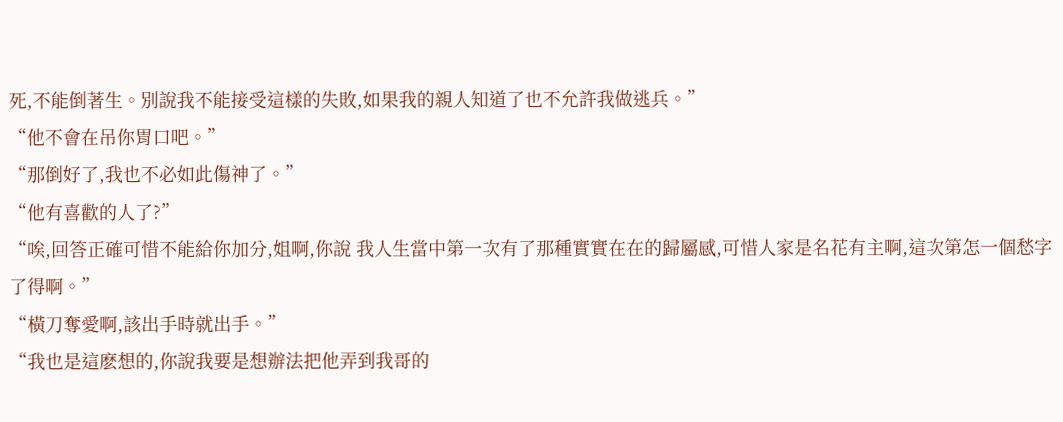死,不能倒著生。別說我不能接受這樣的失敗,如果我的親人知道了也不允許我做逃兵。”
“他不會在吊你胃口吧。”
“那倒好了,我也不必如此傷神了。”
“他有喜歡的人了?”
“唉,回答正確可惜不能給你加分,姐啊,你說 我人生當中第一次有了那種實實在在的歸屬感,可惜人家是名花有主啊,這次第怎一個愁字了得啊。”
“橫刀奪愛啊,該出手時就出手。”
“我也是這麽想的,你說我要是想辦法把他弄到我哥的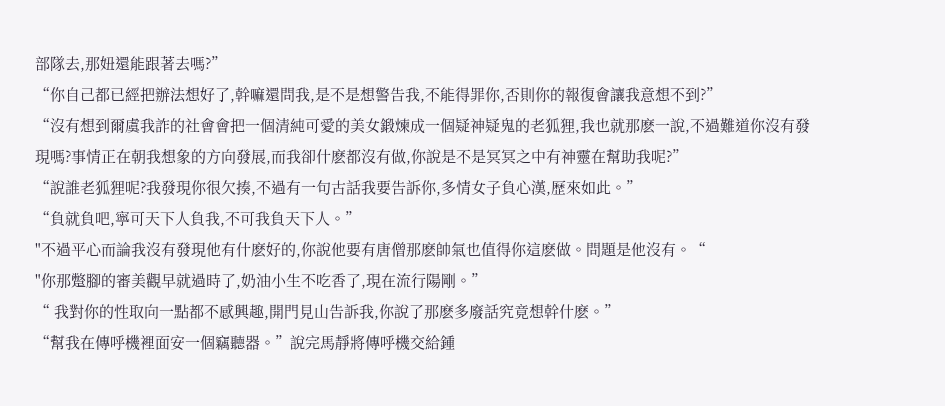部隊去,那妞還能跟著去嗎?”
“你自己都已經把辦法想好了,幹嘛還問我,是不是想警告我,不能得罪你,否則你的報復會讓我意想不到?”
“沒有想到爾虞我詐的社會會把一個清純可愛的美女鍛煉成一個疑神疑鬼的老狐狸,我也就那麽一說,不過難道你沒有發現嗎?事情正在朝我想象的方向發展,而我卻什麽都沒有做,你說是不是冥冥之中有神靈在幫助我呢?”
“說誰老狐狸呢?我發現你很欠揍,不過有一句古話我要告訴你,多情女子負心漢,歷來如此。”
“負就負吧,寧可天下人負我,不可我負天下人。”
"不過平心而論我沒有發現他有什麽好的,你說他要有唐僧那麽帥氣也值得你這麽做。問題是他沒有。“
"你那蹩腳的審美觀早就過時了,奶油小生不吃香了,現在流行陽剛。”
“ 我對你的性取向一點都不感興趣,開門見山告訴我,你說了那麽多廢話究竟想幹什麽。”
“幫我在傳呼機裡面安一個竊聽器。”說完馬靜將傳呼機交給鍾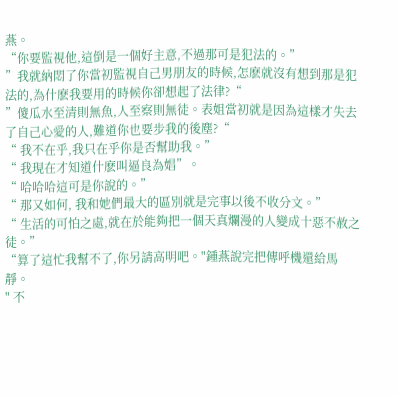燕。
“你要監視他,這倒是一個好主意,不過那可是犯法的。”
”我就納悶了你當初監視自己男朋友的時候,怎麽就沒有想到那是犯法的,為什麽我要用的時候你卻想起了法律?“
”傻瓜水至清則無魚,人至察則無徒。表姐當初就是因為這樣才失去了自己心愛的人,難道你也要步我的後塵?“
“ 我不在乎,我只在乎你是否幫助我。”
“ 我現在才知道什麽叫逼良為娼”。
“ 哈哈哈這可是你說的。”
“ 那又如何, 我和她們最大的區別就是完事以後不收分文。”
“ 生活的可怕之處,就在於能夠把一個天真爛漫的人變成十惡不赦之徒。”
“算了這忙我幫不了,你另請高明吧。"鍾燕說完把傳呼機還給馬靜。
" 不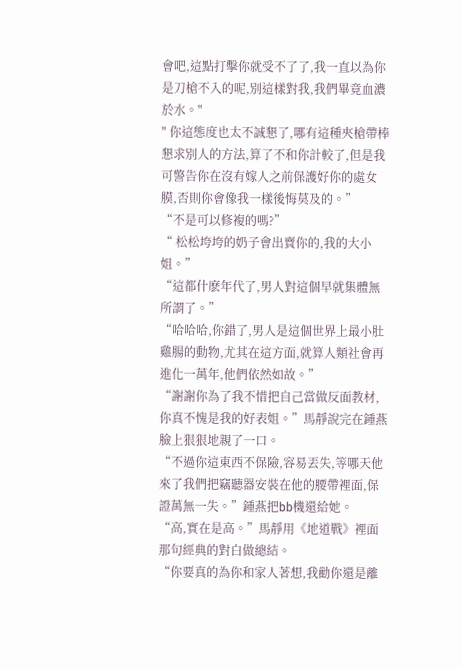會吧,這點打擊你就受不了了,我一直以為你是刀槍不入的呢,別這樣對我,我們畢竟血濃於水。"
" 你這態度也太不誠懇了,哪有這種夾槍帶棒懇求別人的方法,算了不和你計較了,但是我可警告你在沒有嫁人之前保護好你的處女膜,否則你會像我一樣後悔莫及的。”
“不是可以修複的嗎?”
“ 松松垮垮的奶子會出賣你的,我的大小姐。”
“這都什麽年代了,男人對這個早就集體無所謂了。”
“哈哈哈,你錯了,男人是這個世界上最小肚雞腸的動物,尤其在這方面,就算人類社會再進化一萬年,他們依然如故。”
“謝謝你為了我不惜把自己當做反面教材,你真不愧是我的好表姐。”馬靜說完在鍾燕臉上狠狠地親了一口。
“不過你這東西不保險,容易丟失,等哪天他來了我們把竊聽器安裝在他的腰帶裡面,保證萬無一失。”鍾燕把bb機還給她。
“高,實在是高。”馬靜用《地道戰》裡面那句經典的對白做總結。
“你要真的為你和家人著想,我勸你還是離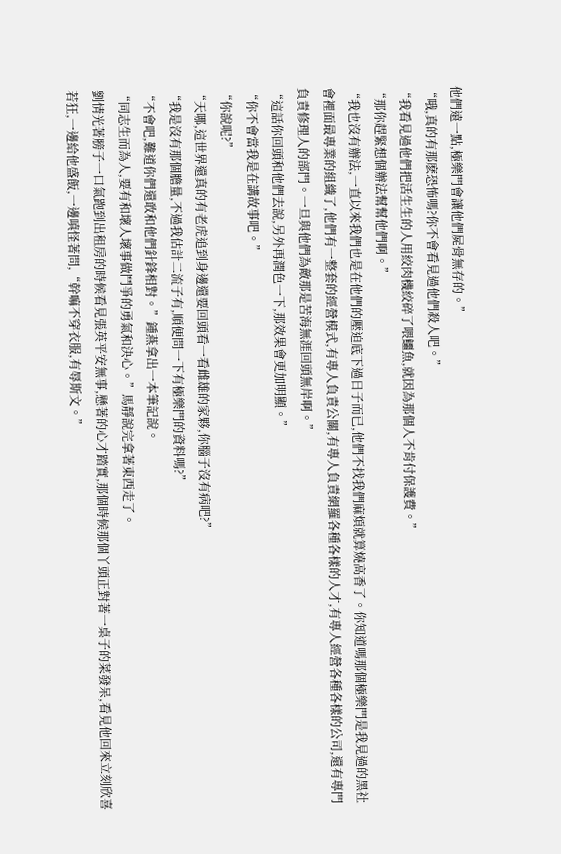他們遠一點,極樂門會讓他們屍骨無存的。”
“哦,真的有那麽恐怖嗎?你不會看見過他們殺人吧。”
“我看見過他們把活生生的人用絞肉機絞碎了喂鱷魚,就因為那個人不肯付保護費。”
“那你趕緊想個辦法幫幫他們啊。”
“我也沒有辦法,一直以來我們也是在他們的壓迫底下過日子而已,他們不找我們麻煩就算燒高香了。你知道嗎那個極樂門是我見過的黑社會裡面最專業的組織了,他們有一整套的經營模式,有專人負責公關,有專人負責網羅各種各樣的人才,有專人經營各種各樣的公司,還有專門負責修理人的部門。一旦與他們為敵那是苦海無涯回頭無岸啊。”
“這話你回頭和他們去說,另外再潤色一下,那效果會更加明顯。”
“你不會當我是在講故事吧。”
“你說呢?”
“天哪,這世界還真的有老虎追到身邊還要回頭看一看雌雄的家夥,你腦子沒有病吧?”
“我是沒有那個膽量,不過我估計二流子有,順便問一下有極樂門的資料嗎?”
“不會吧,難道你們還敢和他們針鋒相對。”鍾燕拿出一本筆記說。
“同志生而為人,要有和壞人壞事做鬥爭的勇氣和決心。”馬靜說完拿著東西走了。
劉情光著膀子一口氣跑到出租房的時候看見張英平安無事,懸著的心才踏實,那個時候那個丫頭正對著一桌子的菜發呆,看見他回來立刻欣喜若狂,一邊給他盛飯,一邊嗔怪著問,“幹嘛不穿衣服,有辱斯文。”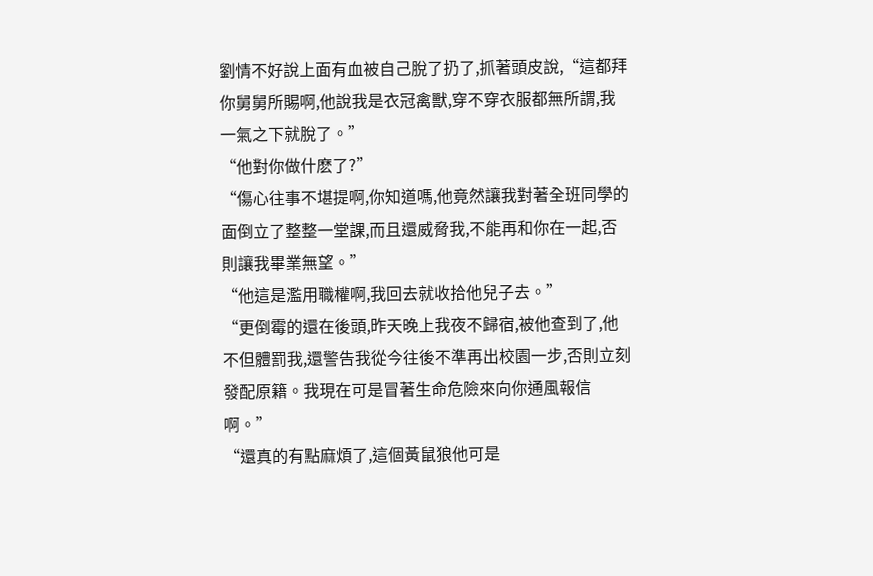劉情不好說上面有血被自己脫了扔了,抓著頭皮說,“這都拜你舅舅所賜啊,他說我是衣冠禽獸,穿不穿衣服都無所謂,我一氣之下就脫了。”
“他對你做什麽了?”
“傷心往事不堪提啊,你知道嗎,他竟然讓我對著全班同學的面倒立了整整一堂課,而且還威脅我,不能再和你在一起,否則讓我畢業無望。”
“他這是濫用職權啊,我回去就收拾他兒子去。”
“更倒霉的還在後頭,昨天晚上我夜不歸宿,被他查到了,他不但體罰我,還警告我從今往後不準再出校園一步,否則立刻發配原籍。我現在可是冒著生命危險來向你通風報信啊。”
“還真的有點麻煩了,這個黃鼠狼他可是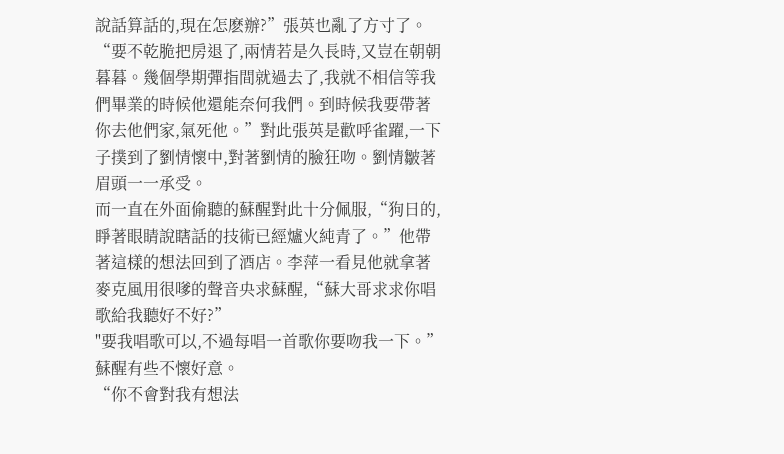說話算話的,現在怎麽辦?”張英也亂了方寸了。
“要不乾脆把房退了,兩情若是久長時,又豈在朝朝暮暮。幾個學期彈指間就過去了,我就不相信等我們畢業的時候他還能奈何我們。到時候我要帶著你去他們家,氣死他。”對此張英是歡呼雀躍,一下子撲到了劉情懷中,對著劉情的臉狂吻。劉情皺著眉頭一一承受。
而一直在外面偷聽的蘇醒對此十分佩服,“狗日的,睜著眼睛說瞎話的技術已經爐火純青了。”他帶著這樣的想法回到了酒店。李萍一看見他就拿著麥克風用很嗲的聲音央求蘇醒,“蘇大哥求求你唱歌給我聽好不好?”
"要我唱歌可以,不過每唱一首歌你要吻我一下。”蘇醒有些不懷好意。
“你不會對我有想法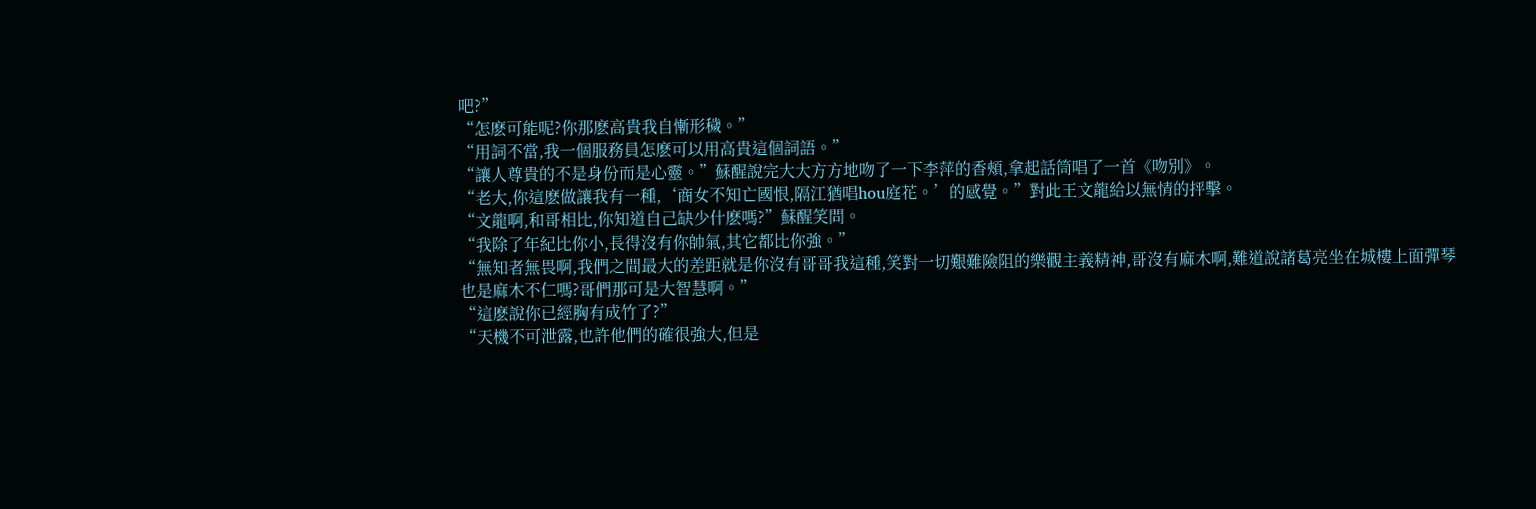吧?”
“怎麽可能呢?你那麽高貴我自慚形穢。”
“用詞不當,我一個服務員怎麽可以用高貴這個詞語。”
“讓人尊貴的不是身份而是心靈。”蘇醒說完大大方方地吻了一下李萍的香頰,拿起話筒唱了一首《吻別》。
“老大,你這麽做讓我有一種,‘商女不知亡國恨,隔江猶唱hou庭花。’的感覺。”對此王文龍給以無情的抨擊。
“文龍啊,和哥相比,你知道自己缺少什麽嗎?”蘇醒笑問。
“我除了年紀比你小,長得沒有你帥氣,其它都比你強。”
“無知者無畏啊,我們之間最大的差距就是你沒有哥哥我這種,笑對一切艱難險阻的樂觀主義精神,哥沒有麻木啊,難道說諸葛亮坐在城樓上面彈琴也是麻木不仁嗎?哥們那可是大智慧啊。”
“這麽說你已經胸有成竹了?”
“天機不可泄露,也許他們的確很強大,但是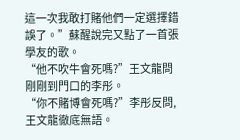這一次我敢打賭他們一定選擇錯誤了。”蘇醒說完又點了一首張學友的歌。
“他不吹牛會死嗎?”王文龍問剛剛到門口的李彤。
“你不賭博會死嗎?”李彤反問,王文龍徹底無語。